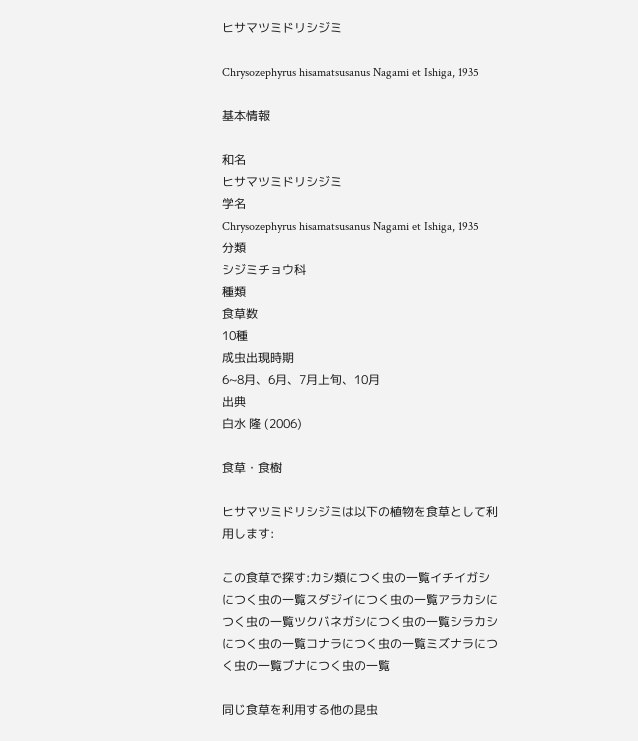ヒサマツミドリシジミ

Chrysozephyrus hisamatsusanus Nagami et Ishiga, 1935

基本情報

和名
ヒサマツミドリシジミ
学名
Chrysozephyrus hisamatsusanus Nagami et Ishiga, 1935
分類
シジミチョウ科
種類
食草数
10種
成虫出現時期
6~8月、6月、7月上旬、10月
出典
白水 隆 (2006)

食草・食樹

ヒサマツミドリシジミは以下の植物を食草として利用します:

この食草で探す:カシ類につく虫の一覧イチイガシにつく虫の一覧スダジイにつく虫の一覧アラカシにつく虫の一覧ツクバネガシにつく虫の一覧シラカシにつく虫の一覧コナラにつく虫の一覧ミズナラにつく虫の一覧ブナにつく虫の一覧

同じ食草を利用する他の昆虫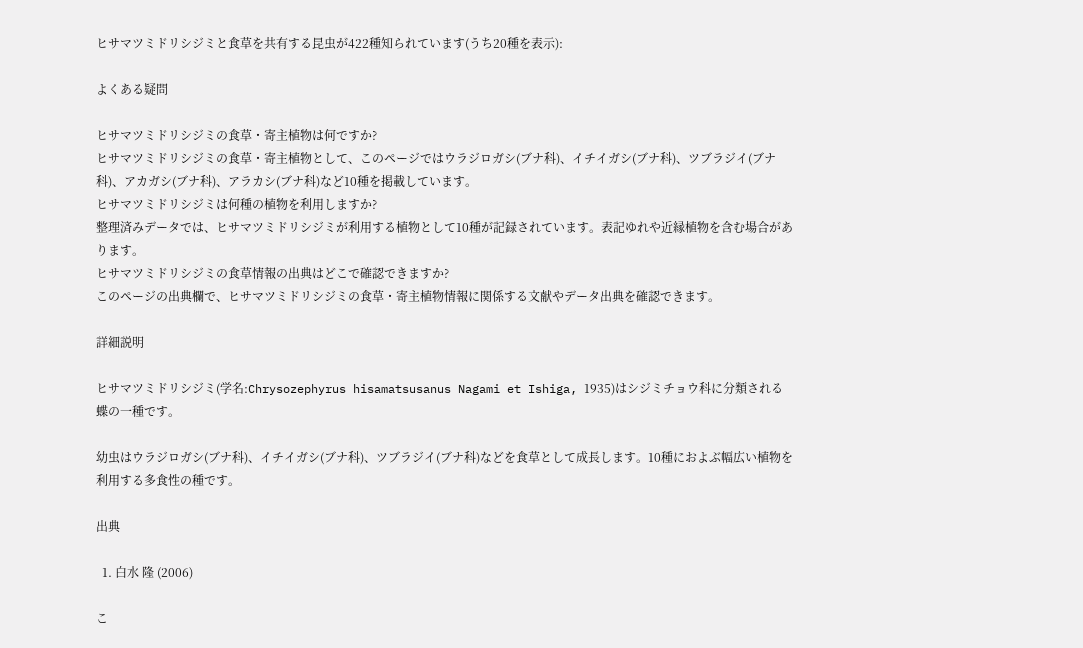ヒサマツミドリシジミと食草を共有する昆虫が422種知られています(うち20種を表示):

よくある疑問

ヒサマツミドリシジミの食草・寄主植物は何ですか?
ヒサマツミドリシジミの食草・寄主植物として、このページではウラジロガシ(ブナ科)、イチイガシ(ブナ科)、ツブラジイ(ブナ科)、アカガシ(ブナ科)、アラカシ(ブナ科)など10種を掲載しています。
ヒサマツミドリシジミは何種の植物を利用しますか?
整理済みデータでは、ヒサマツミドリシジミが利用する植物として10種が記録されています。表記ゆれや近縁植物を含む場合があります。
ヒサマツミドリシジミの食草情報の出典はどこで確認できますか?
このページの出典欄で、ヒサマツミドリシジミの食草・寄主植物情報に関係する文献やデータ出典を確認できます。

詳細説明

ヒサマツミドリシジミ(学名:Chrysozephyrus hisamatsusanus Nagami et Ishiga, 1935)はシジミチョウ科に分類される蝶の一種です。

幼虫はウラジロガシ(ブナ科)、イチイガシ(ブナ科)、ツブラジイ(ブナ科)などを食草として成長します。10種におよぶ幅広い植物を利用する多食性の種です。

出典

  1. 白水 隆 (2006)

こ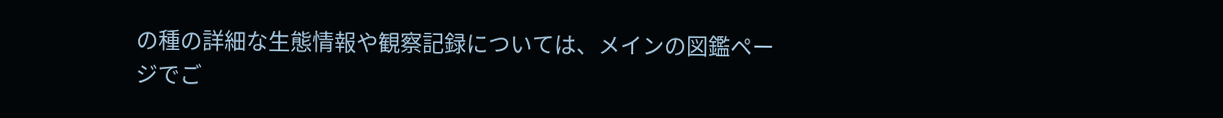の種の詳細な生態情報や観察記録については、メインの図鑑ページでご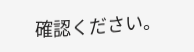確認ください。